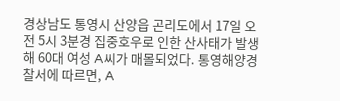경상남도 통영시 산양읍 곤리도에서 17일 오전 5시 3분경 집중호우로 인한 산사태가 발생해 60대 여성 A씨가 매몰되었다. 통영해양경찰서에 따르면, A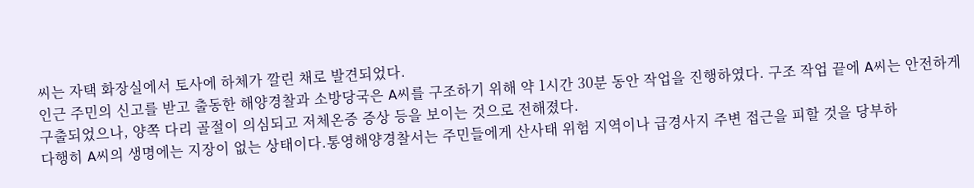씨는 자택 화장실에서 토사에 하체가 깔린 채로 발견되었다.
인근 주민의 신고를 받고 출동한 해양경찰과 소방당국은 A씨를 구조하기 위해 약 1시간 30분 동안 작업을 진행하였다. 구조 작업 끝에 A씨는 안전하게 구출되었으나, 양쪽 다리 골절이 의심되고 저체온증 증상 등을 보이는 것으로 전해졌다.
다행히 A씨의 생명에는 지장이 없는 상태이다.통영해양경찰서는 주민들에게 산사태 위험 지역이나 급경사지 주변 접근을 피할 것을 당부하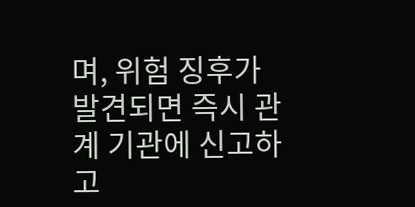며, 위험 징후가 발견되면 즉시 관계 기관에 신고하고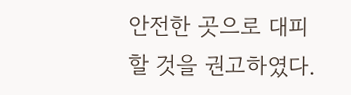안전한 곳으로 대피할 것을 권고하였다.